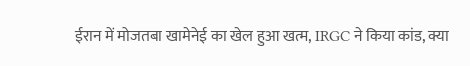ईरान में मोजतबा खामेनेई का खेल हुआ खत्म, IRGC ने किया कांड, क्या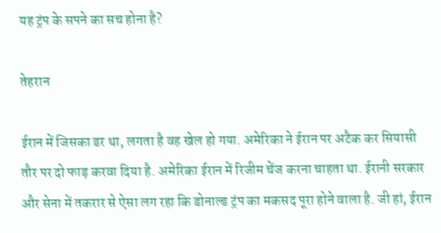यह ट्रंप के सपने का सच होना है?

तेहरान

ईरान में जिसका डर था, लगता है वह खेल हो गया. अमेरिका ने ईरान पर अटैक कर सियासी तौर पर दो फाड़ करवा दिया है. अमेरिका ईरान में रिजीम चेंज करना चाहता था. ईरानी सरकार और सेना में तकरार से ऐसा लग रहा कि डोनाल्ड ट्रंप का मकसद पूरा होने वाला है. जी हां, ईरान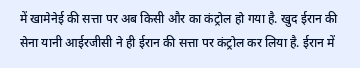में खामेनेई की सत्ता पर अब किसी और का कंट्रोल हो गया है. खुद ईरान की सेना यानी आईरजीसी ने ही ईरान की सत्ता पर कंट्रोल कर लिया है. ईरान में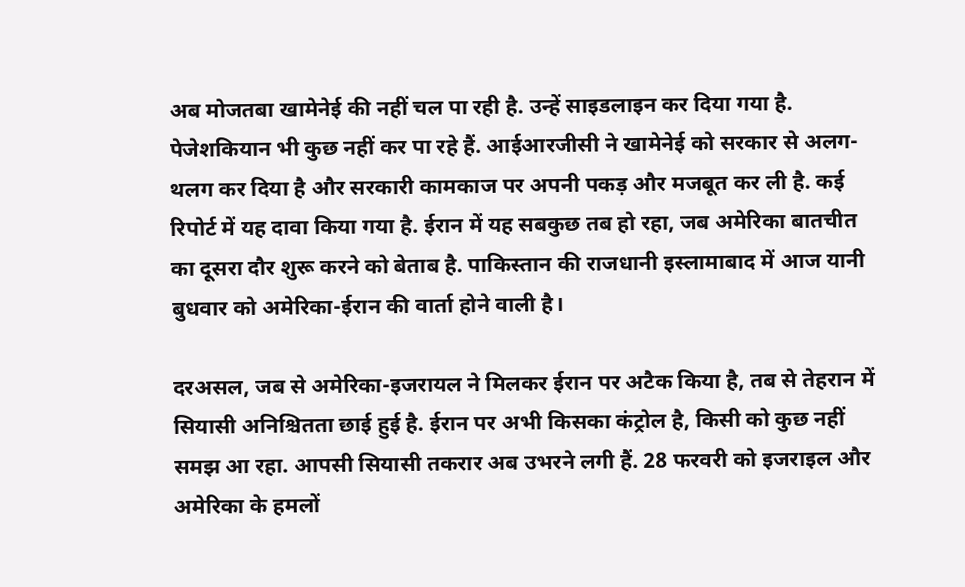अब मोजतबा खामेनेई की नहीं चल पा रही है. उन्हें साइडलाइन कर दिया गया है. पेजेशकियान भी कुछ नहीं कर पा रहे हैं. आईआरजीसी ने खामेनेई को सरकार से अलग-थलग कर दिया है और सरकारी कामकाज पर अपनी पकड़ और मजबूत कर ली है. कई रिपोर्ट में यह दावा किया गया है. ईरान में यह सबकुछ तब हो रहा, जब अमेरिका बातचीत का दूसरा दौर शुरू करने को बेताब है. पाकिस्तान की राजधानी इस्लामाबाद में आज यानी बुधवार को अमेरिका-ईरान की वार्ता होने वाली है।

दरअसल, जब से अमेरिका-इजरायल ने मिलकर ईरान पर अटैक किया है, तब से तेहरान में सियासी अनिश्चितता छाई हुई है. ईरान पर अभी किसका कंट्रोल है, किसी को कुछ नहीं समझ आ रहा. आपसी सियासी तकरार अब उभरने लगी हैं. 28 फरवरी को इजराइल और अमेरिका के हमलों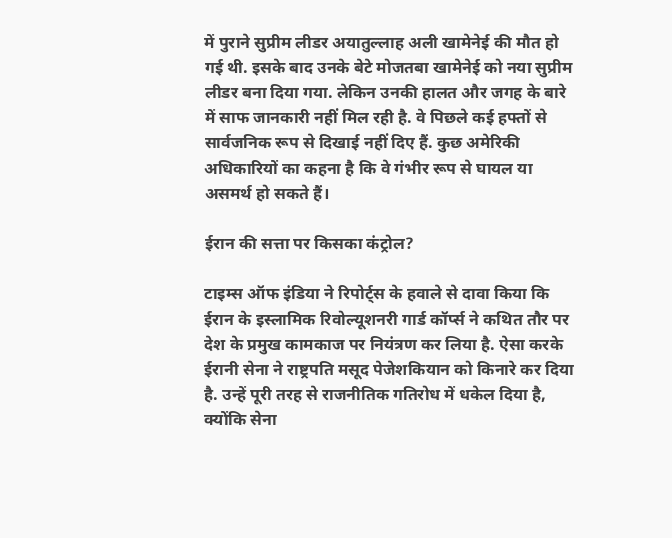में पुराने सुप्रीम लीडर अयातुल्लाह अली खामेनेई की मौत हो गई थी. इसके बाद उनके बेटे मोजतबा खामेनेई को नया सुप्रीम लीडर बना दिया गया. लेकिन उनकी हालत और जगह के बारे में साफ जानकारी नहीं मिल रही है. वे पिछले कई हफ्तों से सार्वजनिक रूप से दिखाई नहीं दिए हैं. कुछ अमेरिकी अधिकारियों का कहना है कि वे गंभीर रूप से घायल या असमर्थ हो सकते हैं।

ईरान की सत्ता पर किसका कंट्रोल?

टाइम्स ऑफ इंडिया ने रिपोर्ट्स के हवाले से दावा किया कि ईरान के इस्लामिक रिवोल्यूशनरी गार्ड कॉर्प्स ने कथित तौर पर देश के प्रमुख कामकाज पर नियंत्रण कर लिया है. ऐसा करके ईरानी सेना ने राष्ट्रपति मसूद पेजेशकियान को किनारे कर दिया है. उन्हें पूरी तरह से राजनीतिक गतिरोध में धकेल दिया है, क्योंकि सेना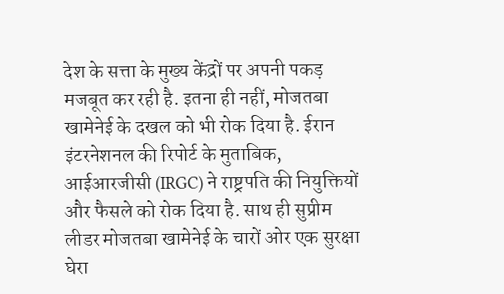देश के सत्ता के मुख्य केंद्रों पर अपनी पकड़ मजबूत कर रही है. इतना ही नहीं, मोजतबा खामेनेई के दखल को भी रोक दिया है. ईरान इंटरनेशनल की रिपोर्ट के मुताबिक, आईआरजीसी (IRGC) ने राष्ट्रपति की नियुक्तियों और फैसले को रोक दिया है. साथ ही सुप्रीम लीडर मोजतबा खामेनेई के चारों ओर एक सुरक्षा घेरा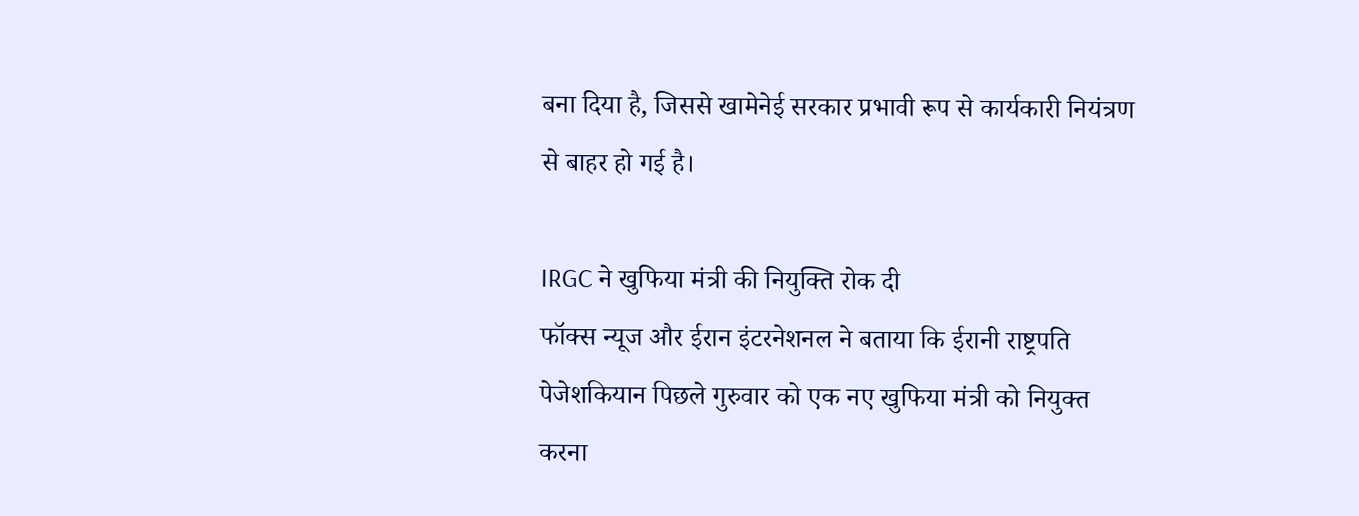बना दिया है, जिससे खामेनेई सरकार प्रभावी रूप से कार्यकारी नियंत्रण से बाहर हो गई है।

IRGC ने खुफिया मंत्री की नियुक्ति रोक दी
फॉक्स न्यूज और ईरान इंटरनेशनल ने बताया कि ईरानी राष्ट्रपति पेजेशकियान पिछले गुरुवार को एक नए खुफिया मंत्री को नियुक्त करना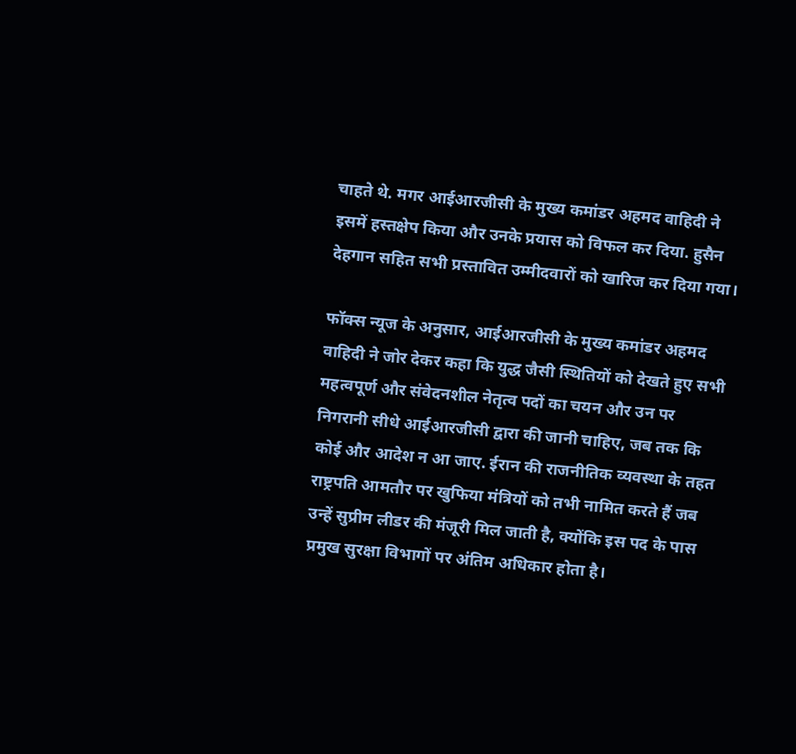चाहते थे. मगर आईआरजीसी के मुख्य कमांडर अहमद वाहिदी ने इसमें हस्तक्षेप किया और उनके प्रयास को विफल कर दिया. हुसैन देहगान सहित सभी प्रस्तावित उम्मीदवारों को खारिज कर दिया गया।

फॉक्स न्यूज के अनुसार, आईआरजीसी के मुख्य कमांडर अहमद वाहिदी ने जोर देकर कहा कि युद्ध जैसी स्थितियों को देखते हुए सभी महत्वपूर्ण और संवेदनशील नेतृत्व पदों का चयन और उन पर निगरानी सीधे आईआरजीसी द्वारा की जानी चाहिए, जब तक कि कोई और आदेश न आ जाए. ईरान की राजनीतिक व्यवस्था के तहत राष्ट्रपति आमतौर पर खुफिया मंत्रियों को तभी नामित करते हैं जब उन्हें सुप्रीम लीडर की मंजूरी मिल जाती है, क्योंकि इस पद के पास प्रमुख सुरक्षा विभागों पर अंतिम अधिकार होता है।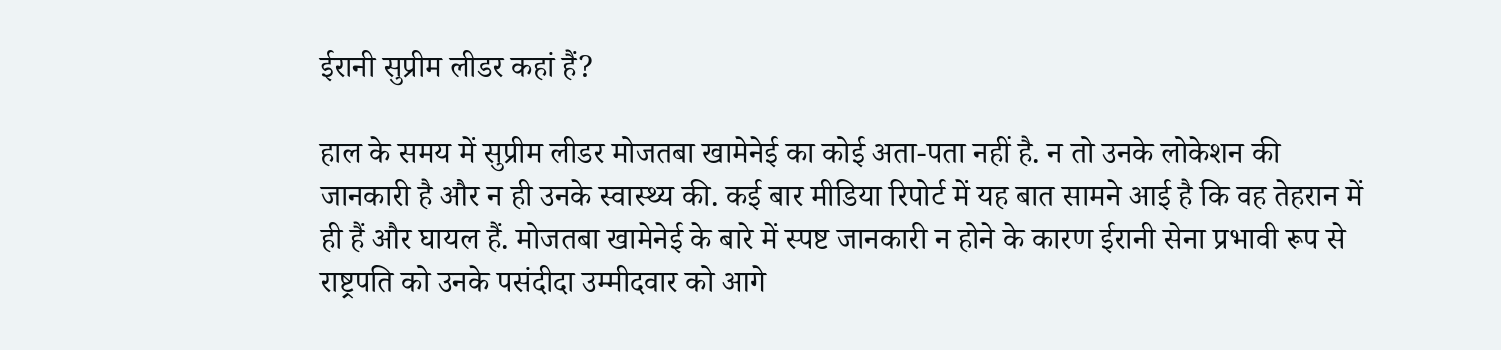ईरानी सुप्रीम लीडर कहां हैं?

हाल के समय में सुप्रीम लीडर मोजतबा खामेनेई का कोई अता-पता नहीं है. न तो उनके लोकेशन की जानकारी है और न ही उनके स्वास्थ्य की. कई बार मीडिया रिपोर्ट में यह बात सामने आई है कि वह तेहरान में ही हैं और घायल हैं. मोजतबा खामेनेई के बारे में स्पष्ट जानकारी न होने के कारण ईरानी सेना प्रभावी रूप से राष्ट्रपति को उनके पसंदीदा उम्मीदवार को आगे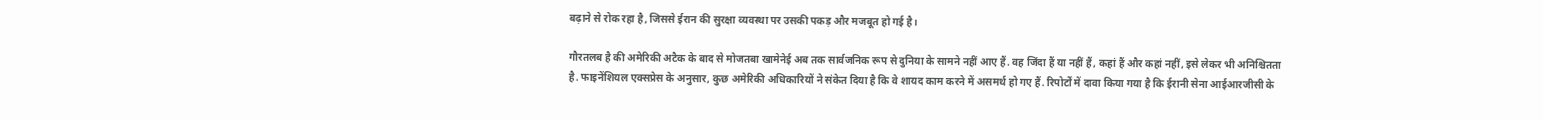बढ़ाने से रोक रहा है, जिससे ईरान की सुरक्षा व्यवस्था पर उसकी पकड़ और मजबूत हो गई है।

गौरतलब है की अमेरिकी अटैक के बाद से मोजतबा खामेनेई अब तक सार्वजनिक रूप से दुनिया के सामने नहीं आए हैं. वह जिंदा हैं या नहीं हैं, कहां हैं और कहां नहीं, इसे लेकर भी अनिश्चितता है. फाइनेंशियल एक्सप्रेस के अनुसार, कुछ अमेरिकी अधिकारियों ने संकेत दिया है कि वे शायद काम करने में असमर्थ हो गए हैं. रिपोर्टों में दावा किया गया है कि ईरानी सेना आईआरजीसी के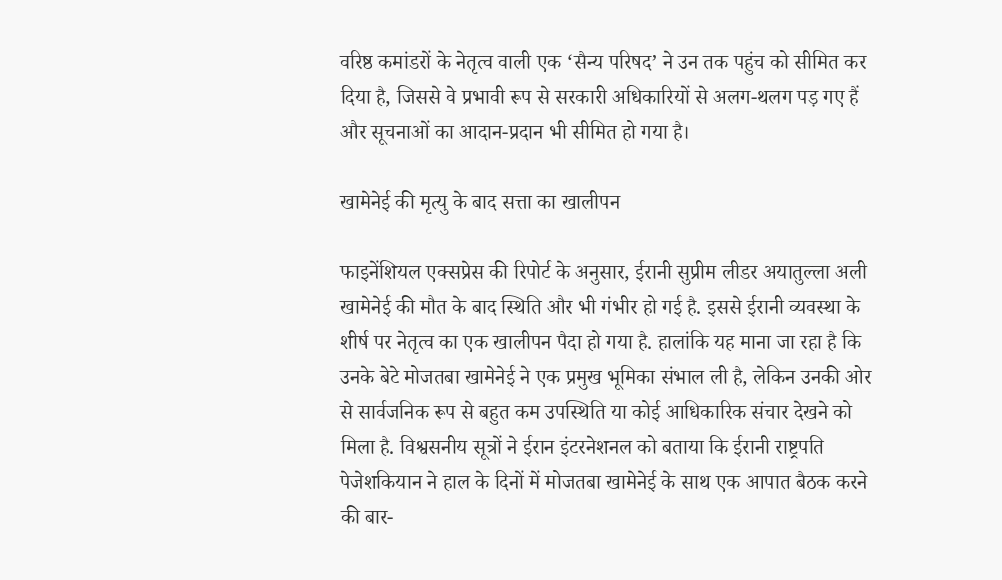वरिष्ठ कमांडरों के नेतृत्व वाली एक ‘सैन्य परिषद’ ने उन तक पहुंच को सीमित कर दिया है, जिससे वे प्रभावी रूप से सरकारी अधिकारियों से अलग-थलग पड़ गए हैं और सूचनाओं का आदान-प्रदान भी सीमित हो गया है।

खामेनेई की मृत्यु के बाद सत्ता का खालीपन

फाइनेंशियल एक्सप्रेस की रिपोर्ट के अनुसार, ईरानी सुप्रीम लीडर अयातुल्ला अली खामेनेई की मौत के बाद स्थिति और भी गंभीर हो गई है. इससे ईरानी व्यवस्था के शीर्ष पर नेतृत्व का एक खालीपन पैदा हो गया है. हालांकि यह माना जा रहा है कि उनके बेटे मोजतबा खामेनेई ने एक प्रमुख भूमिका संभाल ली है, लेकिन उनकी ओर से सार्वजनिक रूप से बहुत कम उपस्थिति या कोई आधिकारिक संचार देखने को मिला है. विश्वसनीय सूत्रों ने ईरान इंटरनेशनल को बताया कि ईरानी राष्ट्रपति पेजेशकियान ने हाल के दिनों में मोजतबा खामेनेई के साथ एक आपात बैठक करने की बार-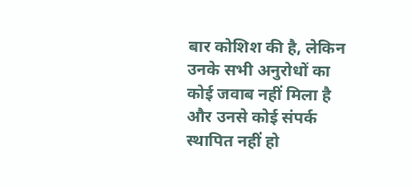बार कोशिश की है, लेकिन उनके सभी अनुरोधों का कोई जवाब नहीं मिला है और उनसे कोई संपर्क स्थापित नहीं हो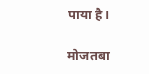पाया है।

मोजतबा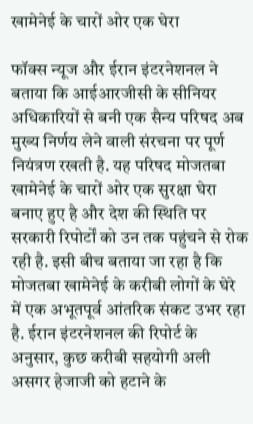खामेनेई के चारों ओर एक घेरा

फॉक्स न्यूज और ईरान इंटरनेशनल ने बताया कि आईआरजीसी के सीनियर अधिकारियों से बनी एक सैन्य परिषद अब मुख्य निर्णय लेने वाली संरचना पर पूर्ण नियंत्रण रखती है. यह परिषद मोजतबा खामेनेई के चारों ओर एक सुरक्षा घेरा बनाए हुए है और देश की स्थिति पर सरकारी रिपोर्टों को उन तक पहुंचने से रोक रही है. इसी बीच बताया जा रहा है कि मोजतबा खामेनेई के करीबी लोगों के घेरे में एक अभूतपूर्व आंतरिक संकट उभर रहा है. ईरान इंटरनेशनल की रिपोर्ट के अनुसार, कुछ करीबी सहयोगी अली असगर हेजाजी को हटाने के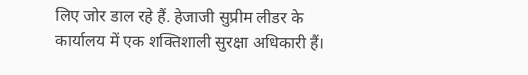लिए जोर डाल रहे हैं. हेजाजी सुप्रीम लीडर के कार्यालय में एक शक्तिशाली सुरक्षा अधिकारी हैं।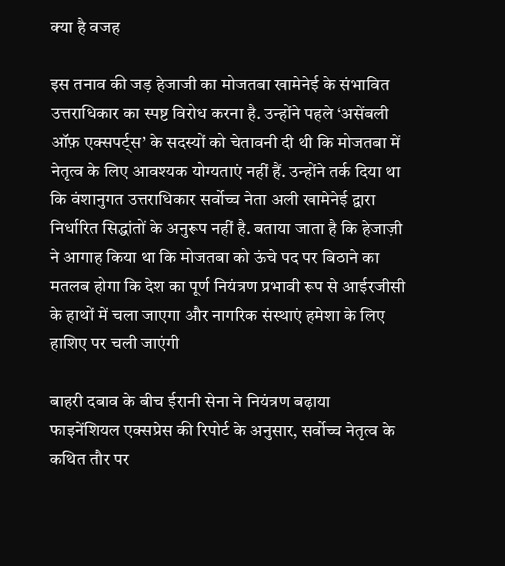क्या है वजह

इस तनाव की जड़ हेजाजी का मोजतबा खामेनेई के संभावित उत्तराधिकार का स्पष्ट विरोध करना है. उन्होंने पहले ‘असेंबली ऑफ़ एक्सपर्ट्स’ के सदस्यों को चेतावनी दी थी कि मोजतबा में नेतृत्व के लिए आवश्यक योग्यताएं नहीं हैं. उन्होंने तर्क दिया था कि वंशानुगत उत्तराधिकार सर्वोच्च नेता अली खामेनेई द्वारा निर्धारित सिद्धांतों के अनुरूप नहीं है. बताया जाता है कि हेजाज़ी ने आगाह किया था कि मोजतबा को ऊंचे पद पर बिठाने का मतलब होगा कि देश का पूर्ण नियंत्रण प्रभावी रूप से आईरजीसी के हाथों में चला जाएगा और नागरिक संस्थाएं हमेशा के लिए हाशिए पर चली जाएंगी

बाहरी दबाव के बीच ईरानी सेना ने नियंत्रण बढ़ाया
फाइनेंशियल एक्सप्रेस की रिपोर्ट के अनुसार, सर्वोच्च नेतृत्व के कथित तौर पर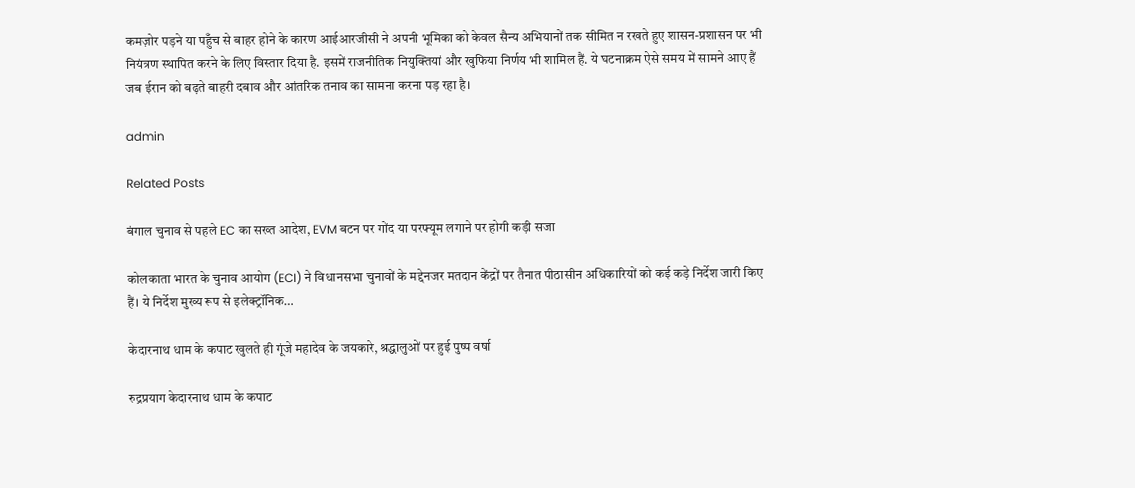कमज़ोर पड़ने या पहुँच से बाहर होने के कारण आईआरजीसी ने अपनी भूमिका को केवल सैन्य अभियानों तक सीमित न रखते हुए शासन-प्रशासन पर भी नियंत्रण स्थापित करने के लिए विस्तार दिया है. इसमें राजनीतिक नियुक्तियां और खुफिया निर्णय भी शामिल हैं. ये घटनाक्रम ऐसे समय में सामने आए हैं जब ईरान को बढ़ते बाहरी दबाव और आंतरिक तनाव का सामना करना पड़ रहा है।

admin

Related Posts

बंगाल चुनाव से पहले EC का सख्त आदेश, EVM बटन पर गोंद या परफ्यूम लगाने पर होगी कड़ी सजा

कोलकाता भारत के चुनाव आयोग (ECI) ने विधानसभा चुनावों के मद्देनजर मतदान केंद्रों पर तैनात पीठासीन अधिकारियों को कई कड़े निर्देश जारी किए हैं। ये निर्देश मुख्य रूप से इलेक्ट्रॉनिक…

केदारनाथ धाम के कपाट खुलते ही गूंजे महादेव के जयकारे, श्रद्धालुओं पर हुई पुष्प वर्षा

रुद्रप्रयाग केदारनाथ धाम के कपाट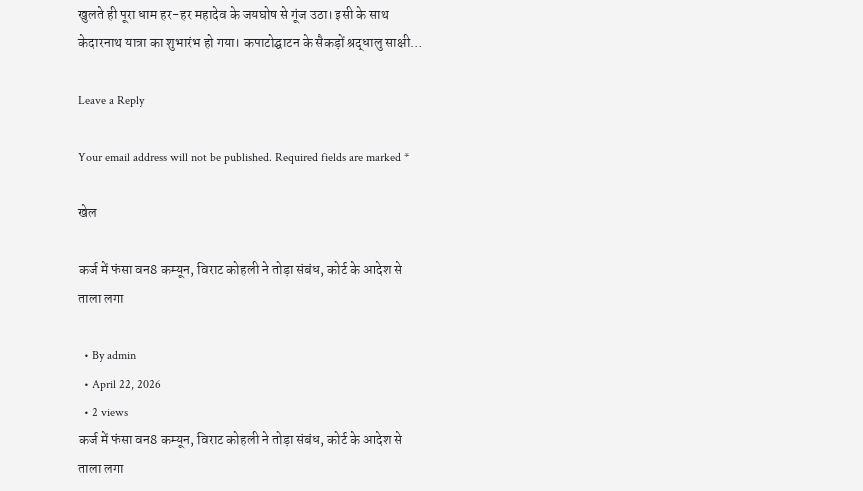खुलते ही पूरा धाम हर-हर महादेव के जयघोष से गूंज उठा। इसी के साथ केदारनाथ यात्रा का शुभारंभ हो गया। कपाटोद्घाटन के सैकड़ों श्रद्धालु साक्षी…

Leave a Reply

Your email address will not be published. Required fields are marked *

खेल

कर्ज में फंसा वन8 कम्यून, विराट कोहली ने तोड़ा संबंध, कोर्ट के आदेश से ताला लगा

  • By admin
  • April 22, 2026
  • 2 views
कर्ज में फंसा वन8 कम्यून, विराट कोहली ने तोड़ा संबंध, कोर्ट के आदेश से ताला लगा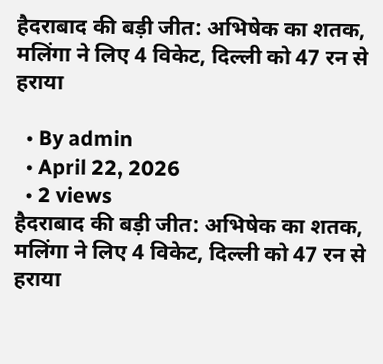हैदराबाद की बड़ी जीत: अभिषेक का शतक, मलिंगा ने लिए 4 विकेट, दिल्ली को 47 रन से हराया

  • By admin
  • April 22, 2026
  • 2 views
हैदराबाद की बड़ी जीत: अभिषेक का शतक, मलिंगा ने लिए 4 विकेट, दिल्ली को 47 रन से हराया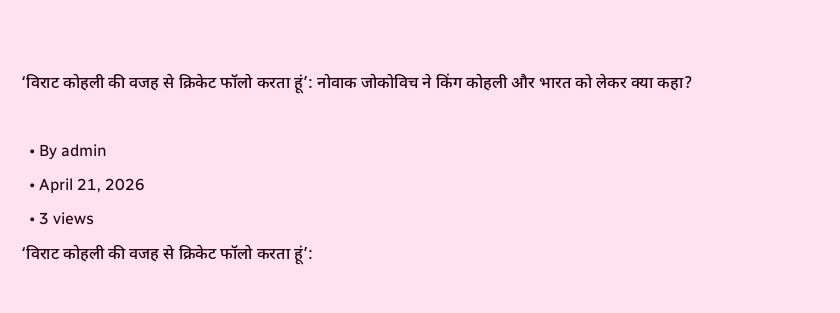‘विराट कोहली की वजह से क्रिकेट फॉलो करता हूं’: नोवाक जोकोविच ने किंग कोहली और भारत को लेकर क्या कहा?

  • By admin
  • April 21, 2026
  • 3 views
‘विराट कोहली की वजह से क्रिकेट फॉलो करता हूं’: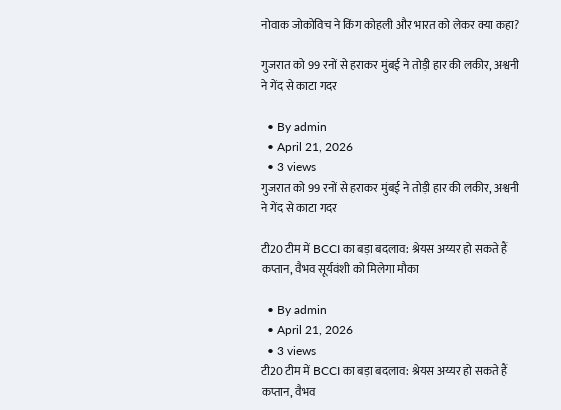नोवाक जोकोविच ने किंग कोहली और भारत को लेकर क्या कहा?

गुजरात को 99 रनों से हराकर मुंबई ने तोड़ी हार की लकीर, अश्वनी ने गेंद से काटा गदर

  • By admin
  • April 21, 2026
  • 3 views
गुजरात को 99 रनों से हराकर मुंबई ने तोड़ी हार की लकीर, अश्वनी ने गेंद से काटा गदर

टी20 टीम में BCCI का बड़ा बदलाव: श्रेयस अय्यर हो सकते हैं कप्तान, वैभव सूर्यवंशी को मिलेगा मौका

  • By admin
  • April 21, 2026
  • 3 views
टी20 टीम में BCCI का बड़ा बदलाव: श्रेयस अय्यर हो सकते हैं कप्तान, वैभव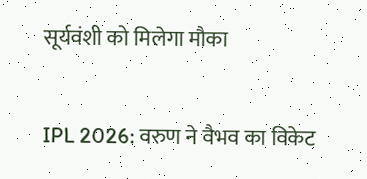सूर्यवंशी को मिलेगा मौका

IPL 2026: वरुण ने वैभव का विकेट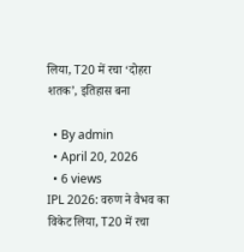लिया, T20 में रचा ‘दोहरा शतक’, इतिहास बना

  • By admin
  • April 20, 2026
  • 6 views
IPL 2026: वरुण ने वैभव का विकेट लिया, T20 में रचा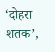‘दोहरा शतक’,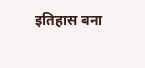इतिहास बना